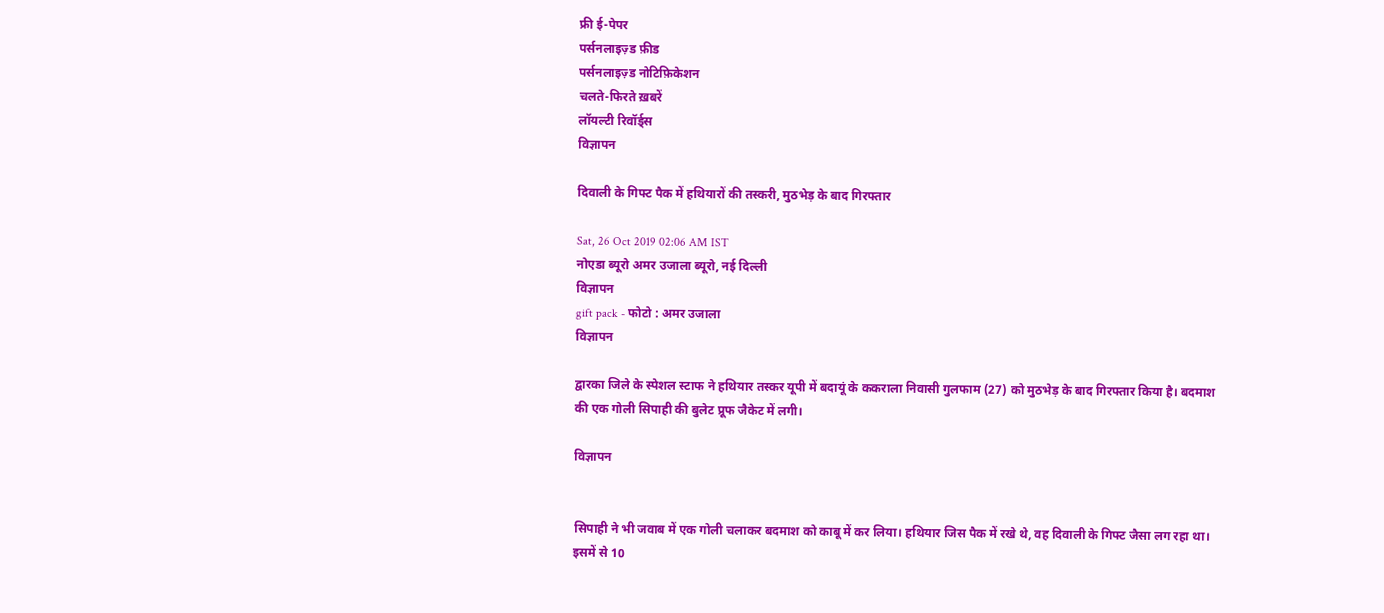फ्री ई-पेपर
पर्सनलाइज़्ड फ़ीड
पर्सनलाइज़्ड नोटिफ़िकेशन
चलते-फिरते ख़बरें
लॉयल्टी रिवॉर्ड्स
विज्ञापन

दिवाली के गिफ्ट पैक में हथियारों की तस्करी, मुठभेड़ के बाद गिरफ्तार

Sat, 26 Oct 2019 02:06 AM IST
नोएडा ब्यूरो अमर उजाला ब्यूरो, नई दिल्ली
विज्ञापन
gift pack - फोटो : अमर उजाला
विज्ञापन

द्वारका जिले के स्पेशल स्टाफ ने हथियार तस्कर यूपी में बदायूं के ककराला निवासी गुलफाम (27) को मुठभेड़ के बाद गिरफ्तार किया है। बदमाश की एक गोली सिपाही की बुलेट प्रूफ जैकेट में लगी।

विज्ञापन


सिपाही ने भी जवाब में एक गोली चलाकर बदमाश को काबू में कर लिया। हथियार जिस पैक में रखे थे, वह दिवाली के गिफ्ट जैसा लग रहा था। इसमें से 10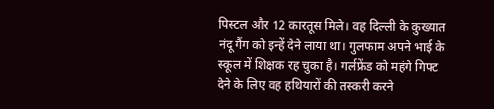पिस्टल और 12 कारतूस मिले। वह दिल्ली के कुख्यात नंदू गैंग को इन्हें देने लाया था। गुलफाम अपने भाई के स्कूल में शिक्षक रह चुका है। गर्लफ्रेंड को महंगे गिफ्ट देने के लिए वह हथियारों की तस्करी करने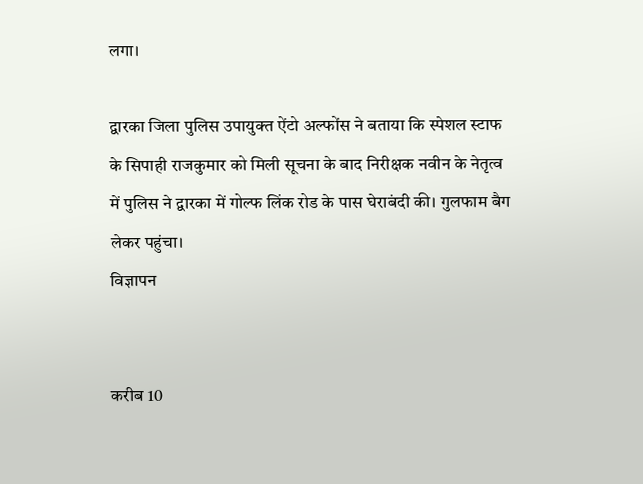लगा।

द्वारका जिला पुलिस उपायुक्त ऐंटो अल्फोंस ने बताया कि स्पेशल स्टाफ के सिपाही राजकुमार को मिली सूचना के बाद निरीक्षक नवीन के नेतृत्व में पुलिस ने द्वारका में गोल्फ लिंक रोड के पास घेराबंदी की। गुलफाम बैग लेकर पहुंचा।
विज्ञापन


करीब 10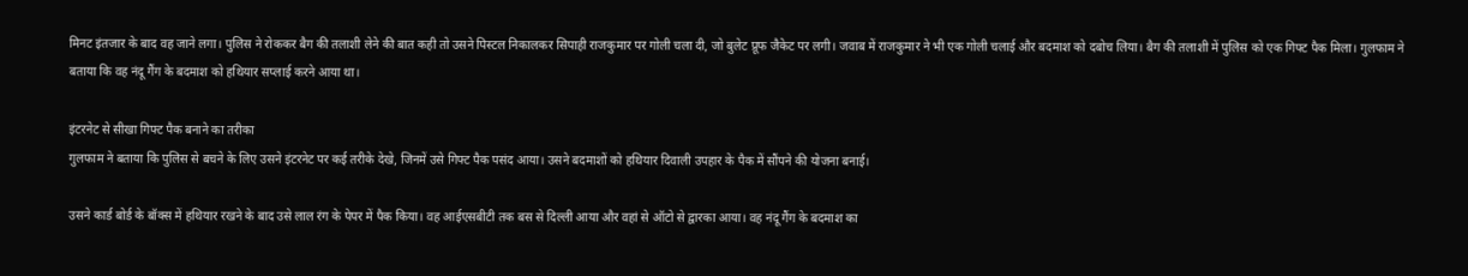मिनट इंतजार के बाद वह जाने लगा। पुलिस ने रोककर बैग की तलाशी लेने की बात कही तो उसने पिस्टल निकालकर सिपाही राजकुमार पर गोली चला दी, जो बुलेट प्रूफ जैकेट पर लगी। जवाब में राजकुमार ने भी एक गोली चलाई और बदमाश को दबोच लिया। बैग की तलाशी में पुलिस को एक गिफ्ट पैक मिला। गुलफाम ने बताया कि वह नंदू गैंग के बदमाश को हथियार सप्लाई करने आया था।

इंटरनेट से सीखा गिफ्ट पैक बनाने का तरीका
गुलफाम ने बताया कि पुलिस से बचने के लिए उसने इंटरनेट पर कई तरीके देखे, जिनमें उसे गिफ्ट पैक पसंद आया। उसने बदमाशों को हथियार दिवाली उपहार के पैक में सौंपने की योजना बनाई।

उसने कार्ड बोर्ड के बॉक्स में हथियार रखने के बाद उसे लाल रंग के पेपर में पैक किया। वह आईएसबीटी तक बस से दिल्ली आया और वहां से ऑटो से द्वारका आया। वह नंदू गैंग के बदमाश का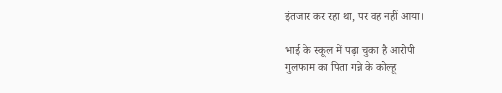इंतजार कर रहा था, पर वह नहीं आया।

भाई के स्कूल में पढ़ा चुका है आरोपी
गुलफाम का पिता गन्ने के कोल्हू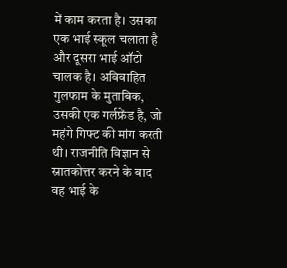में काम करता है। उसका एक भाई स्कूल चलाता है और दूसरा भाई ऑटो चालक है। अविवाहित गुलफाम के मुताबिक, उसकी एक गर्लफ्रेंड है, जो महंगे गिफ्ट की मांग करती थी। राजनीति विज्ञान से स्नातकोत्तर करने के बाद वह भाई के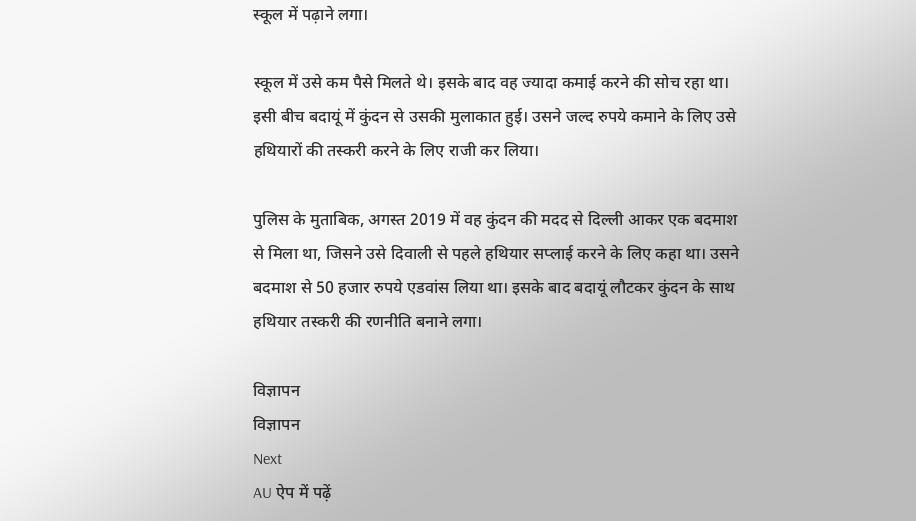स्कूल में पढ़ाने लगा।

स्कूल में उसे कम पैसे मिलते थे। इसके बाद वह ज्यादा कमाई करने की सोच रहा था। इसी बीच बदायूं में कुंदन से उसकी मुलाकात हुई। उसने जल्द रुपये कमाने के लिए उसे हथियारों की तस्करी करने के लिए राजी कर लिया।

पुलिस के मुताबिक, अगस्त 2019 में वह कुंदन की मदद से दिल्ली आकर एक बदमाश से मिला था, जिसने उसे दिवाली से पहले हथियार सप्लाई करने के लिए कहा था। उसने बदमाश से 50 हजार रुपये एडवांस लिया था। इसके बाद बदायूं लौटकर कुंदन के साथ हथियार तस्करी की रणनीति बनाने लगा।

विज्ञापन
विज्ञापन
Next
AU ऐप में पढ़ें